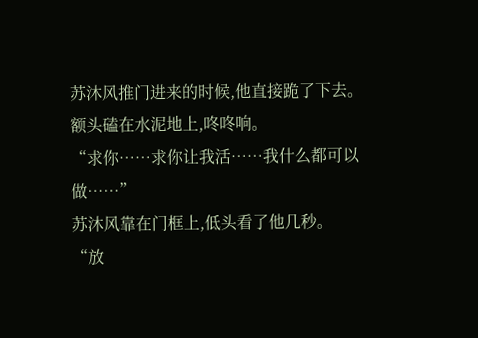苏沐风推门进来的时候,他直接跪了下去。
额头磕在水泥地上,咚咚响。
“求你……求你让我活……我什么都可以做……”
苏沐风靠在门框上,低头看了他几秒。
“放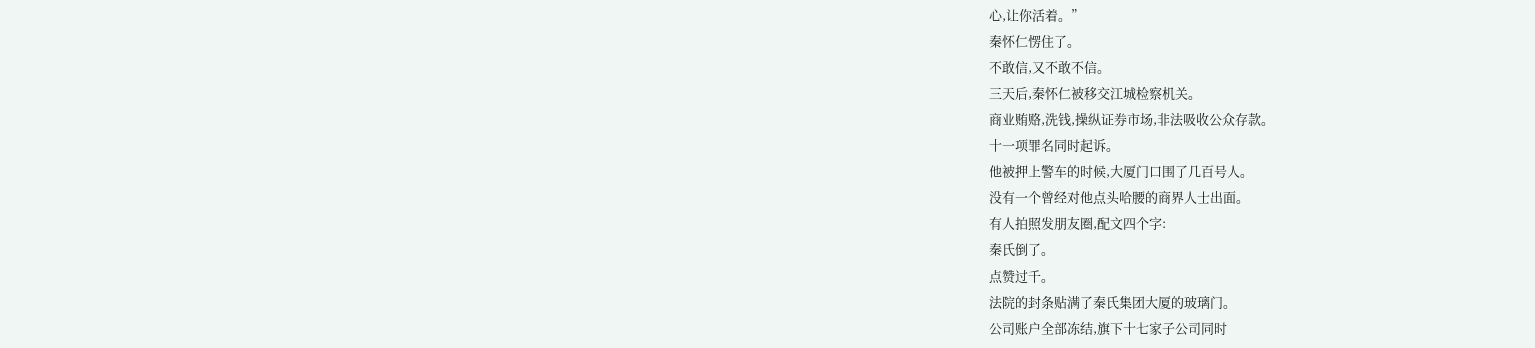心,让你活着。”
秦怀仁愣住了。
不敢信,又不敢不信。
三天后,秦怀仁被移交江城检察机关。
商业贿赂,洗钱,操纵证券市场,非法吸收公众存款。
十一项罪名同时起诉。
他被押上警车的时候,大厦门口围了几百号人。
没有一个曾经对他点头哈腰的商界人士出面。
有人拍照发朋友圈,配文四个字:
秦氏倒了。
点赞过千。
法院的封条贴满了秦氏集团大厦的玻璃门。
公司账户全部冻结,旗下十七家子公司同时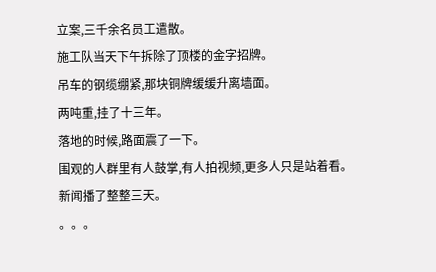立案,三千余名员工遣散。
施工队当天下午拆除了顶楼的金字招牌。
吊车的钢缆绷紧,那块铜牌缓缓升离墙面。
两吨重,挂了十三年。
落地的时候,路面震了一下。
围观的人群里有人鼓掌,有人拍视频,更多人只是站着看。
新闻播了整整三天。
。。。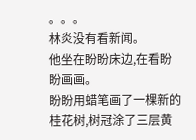。。。
林炎没有看新闻。
他坐在盼盼床边,在看盼盼画画。
盼盼用蜡笔画了一棵新的桂花树,树冠涂了三层黄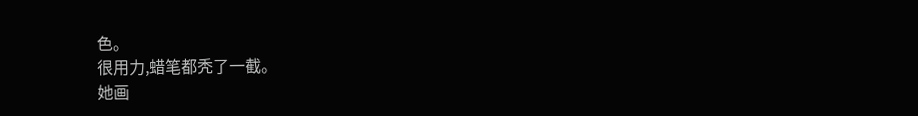色。
很用力,蜡笔都秃了一截。
她画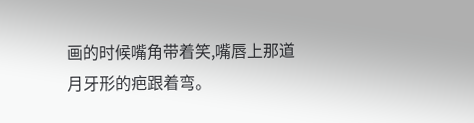画的时候嘴角带着笑,嘴唇上那道月牙形的疤跟着弯。